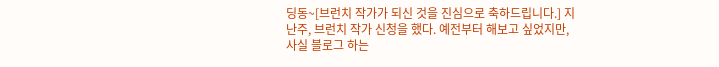딩동~[브런치 작가가 되신 것을 진심으로 축하드립니다.] 지난주, 브런치 작가 신청을 했다. 예전부터 해보고 싶었지만, 사실 블로그 하는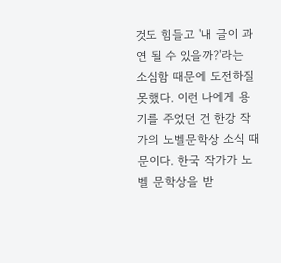것도 힘들고 '내 글이 과연 될 수 있을까?'라는 소심함 때문에 도전하질 못했다. 이런 나에게 용기를 주었던 건 한강 작가의 노벨문학상 소식 때문이다. 한국 작가가 노벨 문학상을 받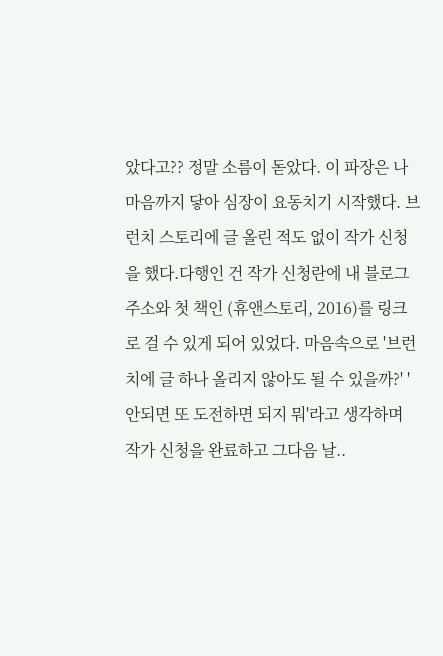았다고?? 정말 소름이 돋았다. 이 파장은 나 마음까지 닿아 심장이 요동치기 시작했다. 브런치 스토리에 글 올린 적도 없이 작가 신청을 했다.다행인 건 작가 신청란에 내 블로그 주소와 첫 책인 (휴앤스토리, 2016)를 링크로 걸 수 있게 되어 있었다. 마음속으로 '브런치에 글 하나 올리지 않아도 될 수 있을까?' '안되면 또 도전하면 되지 뭐'라고 생각하며 작가 신청을 완료하고 그다음 날..